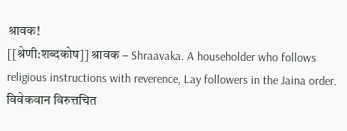श्रावक!
[[श्रेणी:शब्दकोष]] श्रावक – Shraavaka. A householder who follows religious instructions with reverence, Lay followers in the Jaina order. विवेकवान विरुत्तचित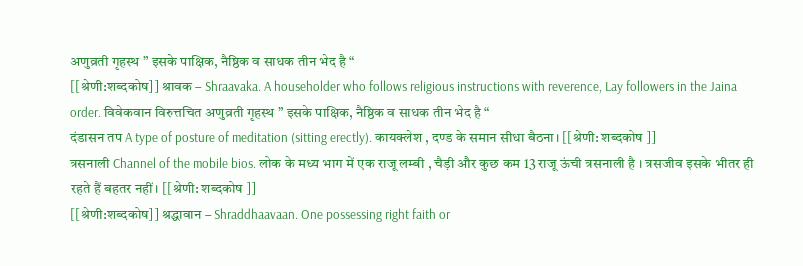अणुव्रती गृहस्थ ” इसके पाक्षिक, नैष्ठिक व साधक तीन भेद है “
[[श्रेणी:शब्दकोष]] श्रावक – Shraavaka. A householder who follows religious instructions with reverence, Lay followers in the Jaina order. विवेकवान विरुत्तचित अणुव्रती गृहस्थ ” इसके पाक्षिक, नैष्ठिक व साधक तीन भेद है “
दंडासन तप A type of posture of meditation (sitting erectly). कायक्लेश , दण्ड के समान सीधा बैठना। [[श्रेणी: शब्दकोष ]]
त्रसनाली Channel of the mobile bios. लोक के मध्य भाग में एक राजू लम्बी , चैड़ी और कुछ कम 13 राजू ऊंची त्रसनाली है । त्रसजीव इसके भीतर ही रहते हैं बहतर नहीं। [[श्रेणी: शब्दकोष ]]
[[श्रेणी:शब्दकोष]] श्रद्धावान – Shraddhaavaan. One possessing right faith or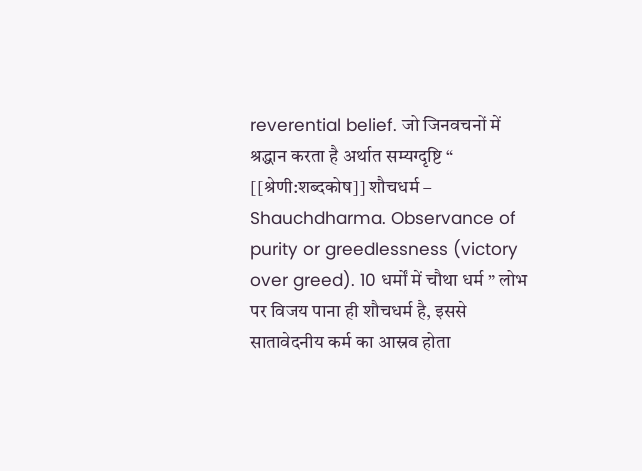reverential belief. जो जिनवचनों में श्रद्धान करता है अर्थात सम्यग्दृष्टि “
[[श्रेणी:शब्दकोष]] शौचधर्म – Shauchdharma. Observance of purity or greedlessness (victory over greed). 10 धर्मों में चौथा धर्म ” लोभ पर विजय पाना ही शौचधर्म है, इससे सातावेदनीय कर्म का आस्रव होता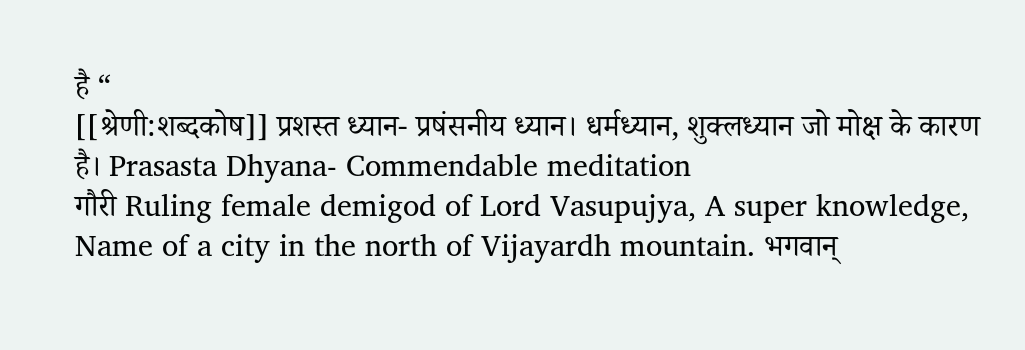है “
[[श्रेणी:शब्दकोष]] प्रशस्त ध्यान- प्रषंसनीय ध्यान। धर्मध्यान, शुक्लध्यान जो मोक्ष के कारण है। Prasasta Dhyana- Commendable meditation
गौरी Ruling female demigod of Lord Vasupujya, A super knowledge, Name of a city in the north of Vijayardh mountain. भगवान्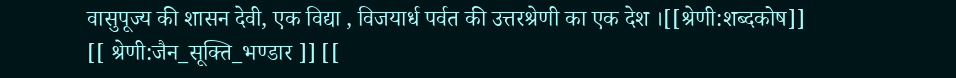वासुपूज्य की शासन देवी, एक विद्या , विजयार्ध पर्वत की उत्तरश्रेणी का एक देश ।[[श्रेणी:शब्दकोष]]
[[ श्रेणी:जैन_सूक्ति_भण्डार ]] [[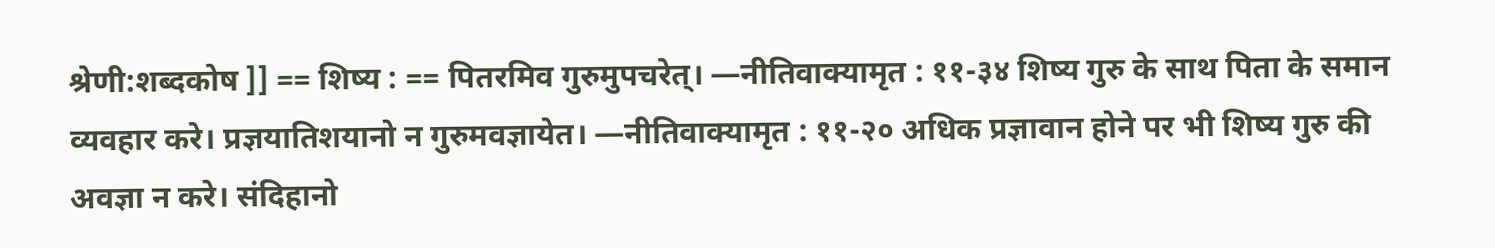श्रेणी:शब्दकोष ]] == शिष्य : == पितरमिव गुरुमुपचरेत्। —नीतिवाक्यामृत : ११-३४ शिष्य गुरु के साथ पिता के समान व्यवहार करे। प्रज्ञयातिशयानो न गुरुमवज्ञायेत। —नीतिवाक्यामृत : ११-२० अधिक प्रज्ञावान होने पर भी शिष्य गुरु की अवज्ञा न करे। संदिहानो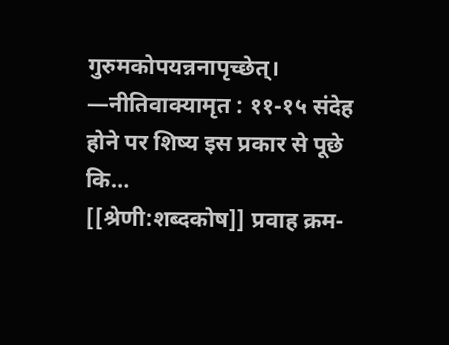गुरुमकोपयन्ननापृच्छेत्। —नीतिवाक्यामृत : ११-१५ संदेह होने पर शिष्य इस प्रकार से पूछे कि…
[[श्रेणी:शब्दकोष]] प्रवाह क्रम-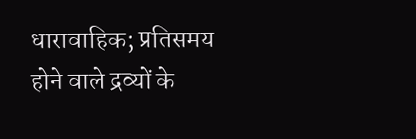धारावाहिक; प्रतिसमय होने वाले द्रव्यों के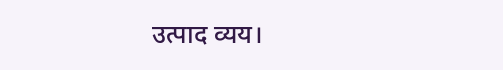उत्पाद व्यय।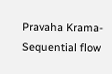Pravaha Krama- Sequential flow